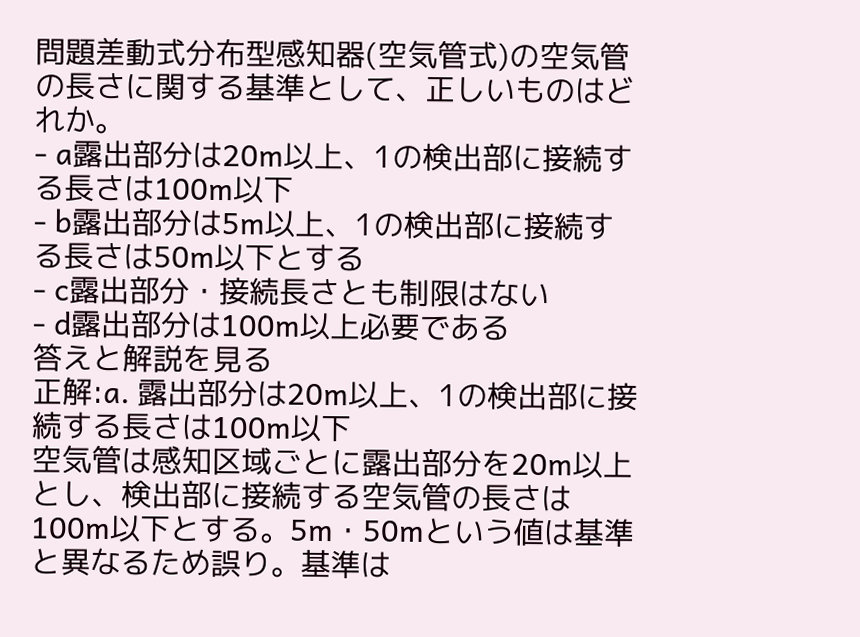問題差動式分布型感知器(空気管式)の空気管の長さに関する基準として、正しいものはどれか。
- a露出部分は20m以上、1の検出部に接続する長さは100m以下
- b露出部分は5m以上、1の検出部に接続する長さは50m以下とする
- c露出部分・接続長さとも制限はない
- d露出部分は100m以上必要である
答えと解説を見る
正解:a. 露出部分は20m以上、1の検出部に接続する長さは100m以下
空気管は感知区域ごとに露出部分を20m以上とし、検出部に接続する空気管の長さは100m以下とする。5m・50mという値は基準と異なるため誤り。基準は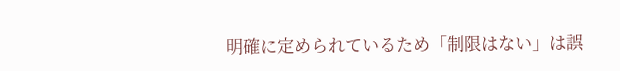明確に定められているため「制限はない」は誤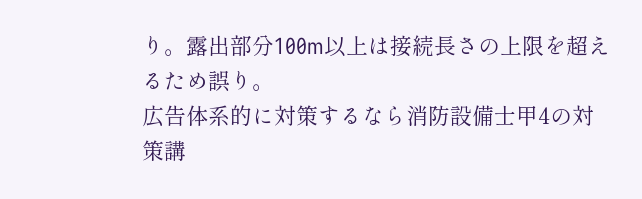り。露出部分100m以上は接続長さの上限を超えるため誤り。
広告体系的に対策するなら消防設備士甲4の対策講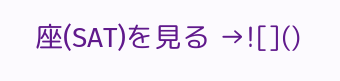座(SAT)を見る →![]()